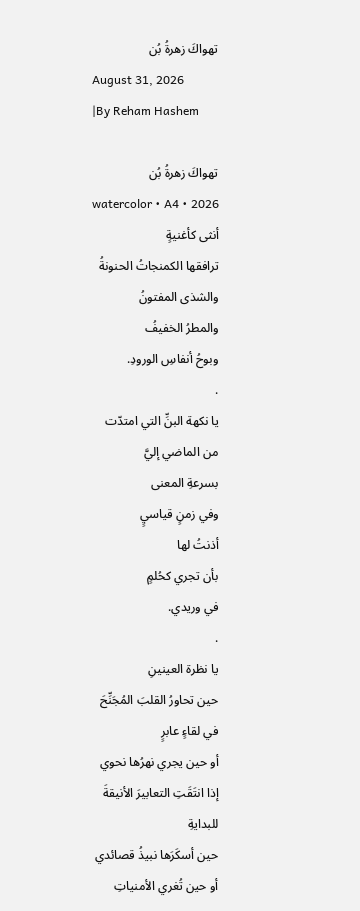تهواكَ زهرةُ بُن
August 31, 2026
|By Reham Hashem

تهواكَ زهرةُ بُن
watercolor • A4 • 2026
أنثى كأغنيةٍ
ترافقها الكمنجاتُ الحنونةُ
والشذى المفتونُ
والمطرُ الخفيفُ
وبوحُ أنفاسِ الورودِ.
.
يا نكهة البنِّ التي امتدّت
من الماضي إليَّ
بسرعةِ المعنى
وفي زمنٍ قياسيٍ
أذنتُ لها
بأن تجري كحُلمٍ
في وريدي.
.
يا نظرة العينينِ
حين تحاورُ القلبَ المُجَنِّحَ
في لقاءٍ عابرٍ
أو حين يجري نهرُها نحوي
إذا انتَقَتِ التعابيرَ الأنيقةَ
للبدايةِ
حين أسكَرَها نبيذُ قصائدي
أو حين تُغري الأمنياتِ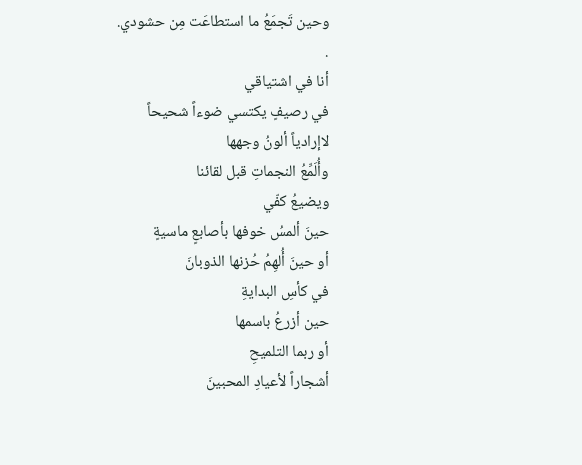وحين تَجمَعُ ما استطاعَت مِن حشودي.
.
أنا في اشتياقي
في رصيفٍ يكتسي ضوءاً شحيحاً
لاإرادياً ألونُ وجهها
وأُلَمِّعُ النجماتِ قبل لقائنا
ويضيعُ كفّي
حينَ ألمسُ خوفها بأصابعٍ ماسيةٍ
أو حينَ أُلهِمُ حُزنها الذوبانَ
في كأسِ البدايةِ
حين أزرعُ باسمها
أو ربما التلميحِ
أشجاراً لأعيادِ المحبينَ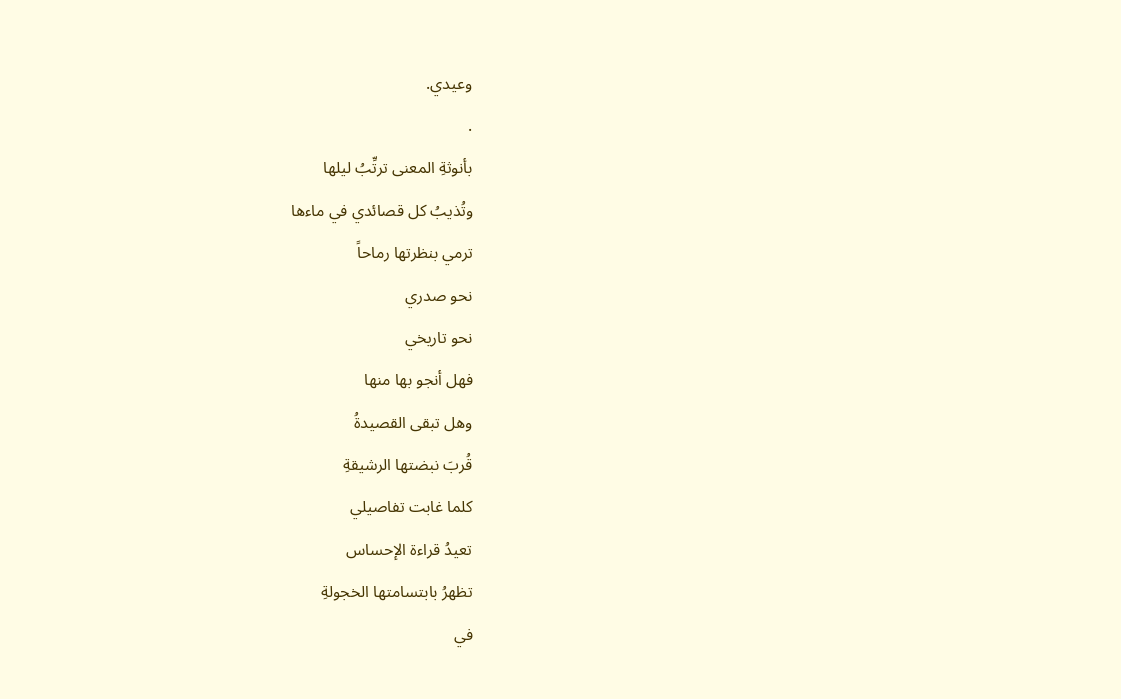وعيدي.
.
بأنوثةِ المعنى ترتِّبُ ليلها
وتُذيبُ كل قصائدي في ماءها
ترمي بنظرتها رماحاً
نحو صدري
نحو تاريخي
فهل أنجو بها منها
وهل تبقى القصيدةُ
قُربَ نبضتها الرشيقةِ
كلما غابت تفاصيلي
تعيدُ قراءة الإحساس
تظهرُ بابتسامتها الخجولةِ
في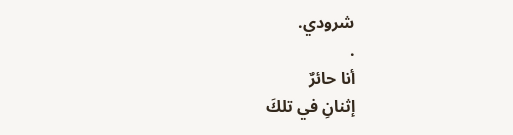شرودي.
.
أنا حائرٌ
إثنانِ في تلكَ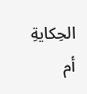الحِكايةِ
أم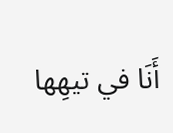أَنَا في تيهِها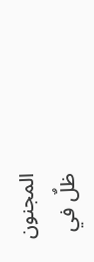المجنون
ظلٌ في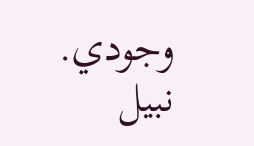وجودي.
نبيل